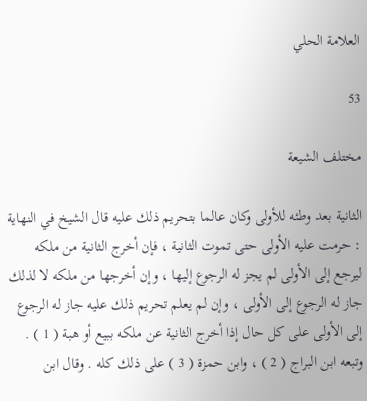العلامة الحلي

53

مختلف الشيعة

الثانية بعد وطئه للأولى وكان عالما بتحريم ذلك عليه قال الشيخ في النهاية : حرمت عليه الأولى حتى تموت الثانية ، فإن أخرج الثانية من ملكه ليرجع إلى الأولى لم يجز له الرجوع إليها ، وإن أخرجها من ملكه لا لذلك جاز له الرجوع إلى الأولى ، وإن لم يعلم تحريم ذلك عليه جاز له الرجوع إلى الأولى على كل حال إذا أخرج الثانية عن ملكه ببيع أو هبة ( 1 ) . وتبعه ابن البراج ( 2 ) ، وابن حمزة ( 3 ) على ذلك كله . وقال ابن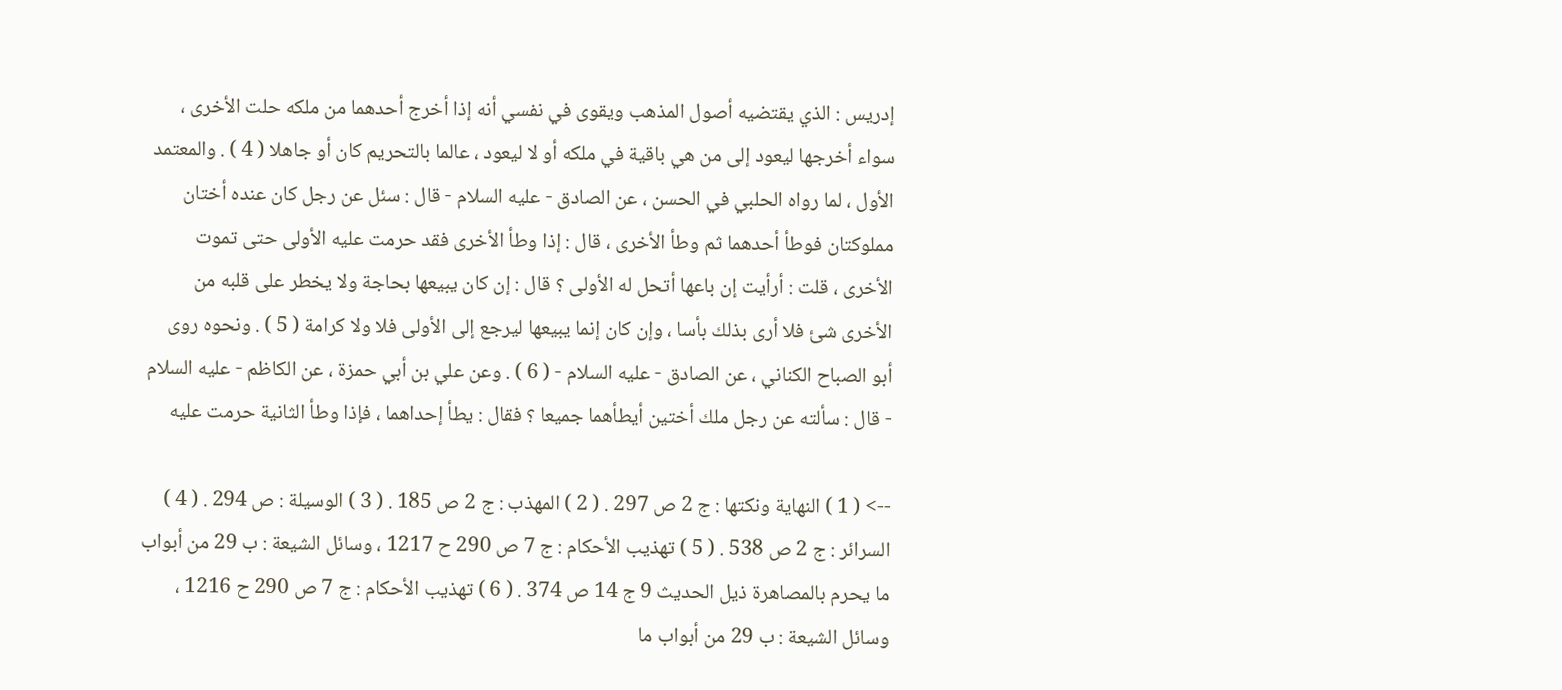إدريس : الذي يقتضيه أصول المذهب ويقوى في نفسي أنه إذا أخرج أحدهما من ملكه حلت الأخرى ، سواء أخرجها ليعود إلى من هي باقية في ملكه أو لا ليعود ، عالما بالتحريم كان أو جاهلا ( 4 ) . والمعتمد الأول ، لما رواه الحلبي في الحسن ، عن الصادق - عليه السلام - قال : سئل عن رجل كان عنده أختان مملوكتان فوطأ أحدهما ثم وطأ الأخرى ، قال : إذا وطأ الأخرى فقد حرمت عليه الأولى حتى تموت الأخرى ، قلت : أرأيت إن باعها أتحل له الأولى ؟ قال : إن كان يبيعها بحاجة ولا يخطر على قلبه من الأخرى شئ فلا أرى بذلك بأسا ، وإن كان إنما يبيعها ليرجع إلى الأولى فلا ولا كرامة ( 5 ) . ونحوه روى أبو الصباح الكناني ، عن الصادق - عليه السلام - ( 6 ) . وعن علي بن أبي حمزة ، عن الكاظم - عليه السلام - قال : سألته عن رجل ملك أختين أيطأهما جميعا ؟ فقال : يطأ إحداهما ، فإذا وطأ الثانية حرمت عليه

--> ( 1 ) النهاية ونكتها : ج 2 ص 297 . ( 2 ) المهذب : ج 2 ص 185 . ( 3 ) الوسيلة : ص 294 . ( 4 ) السرائر : ج 2 ص 538 . ( 5 ) تهذيب الأحكام : ج 7 ص 290 ح 1217 ، وسائل الشيعة : ب 29 من أبواب ما يحرم بالمصاهرة ذيل الحديث 9 ج 14 ص 374 . ( 6 ) تهذيب الأحكام : ج 7 ص 290 ح 1216 ، وسائل الشيعة : ب 29 من أبواب ما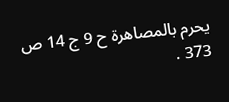يحرم بالمصاهرة ح 9 ج 14 ص 373 .